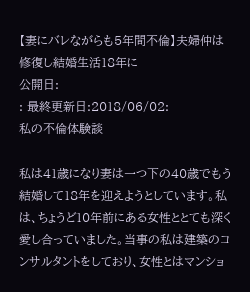【妻にバレながらも5年間不倫】夫婦仲は修復し結婚生活18年に
公開日:
: 最終更新日:2018/06/02:
私の不倫体験談

私は41歳になり妻は一つ下の40歳でもう結婚して18年を迎えようとしています。私は、ちょうど10年前にある女性ととても深く愛し合っていました。当事の私は建築のコンサルタントをしており、女性とはマンショ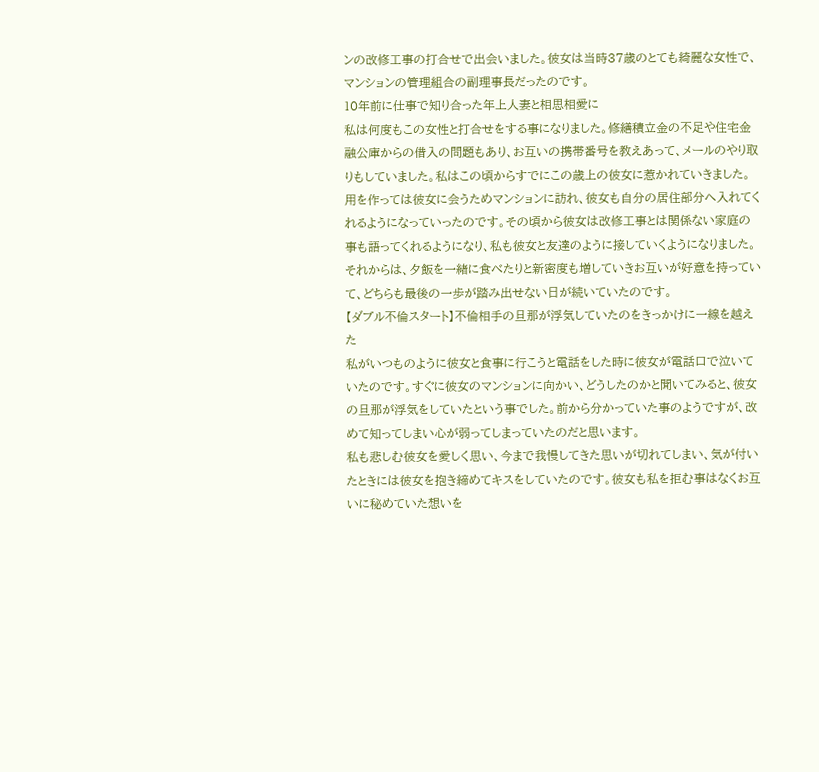ンの改修工事の打合せで出会いました。彼女は当時37歳のとても綺麗な女性で、マンションの管理組合の副理事長だったのです。
10年前に仕事で知り合った年上人妻と相思相愛に
私は何度もこの女性と打合せをする事になりました。修繕積立金の不足や住宅金融公庫からの借入の問題もあり、お互いの携帯番号を教えあって、メールのやり取りもしていました。私はこの頃からすでにこの歳上の彼女に惹かれていきました。
用を作っては彼女に会うためマンションに訪れ、彼女も自分の居住部分へ入れてくれるようになっていったのです。その頃から彼女は改修工事とは関係ない家庭の事も語ってくれるようになり、私も彼女と友達のように接していくようになりました。
それからは、夕飯を一緒に食べたりと新密度も増していきお互いが好意を持っていて、どちらも最後の一歩が踏み出せない日が続いていたのです。
【ダブル不倫スタート】不倫相手の旦那が浮気していたのをきっかけに一線を越えた
私がいつものように彼女と食事に行こうと電話をした時に彼女が電話口で泣いていたのです。すぐに彼女のマンションに向かい、どうしたのかと聞いてみると、彼女の旦那が浮気をしていたという事でした。前から分かっていた事のようですが、改めて知ってしまい心が弱ってしまっていたのだと思います。
私も悲しむ彼女を愛しく思い、今まで我慢してきた思いが切れてしまい、気が付いたときには彼女を抱き締めてキスをしていたのです。彼女も私を拒む事はなくお互いに秘めていた想いを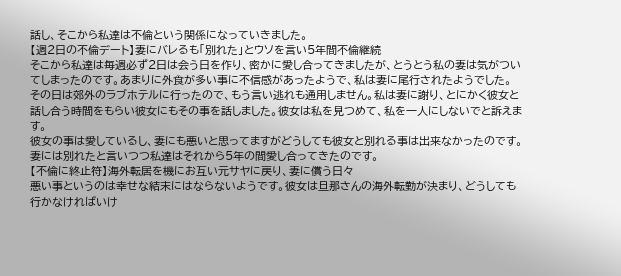話し、そこから私達は不倫という関係になっていきました。
【週2日の不倫デート】妻にバレるも「別れた」とウソを言い5年間不倫継続
そこから私達は毎週必ず2日は会う日を作り、密かに愛し合ってきましたが、とうとう私の妻は気がついてしまったのです。あまりに外食が多い事に不信感があったようで、私は妻に尾行されたようでした。
その日は郊外のラブホテルに行ったので、もう言い逃れも通用しません。私は妻に謝り、とにかく彼女と話し合う時間をもらい彼女にもその事を話しました。彼女は私を見つめて、私を一人にしないでと訴えます。
彼女の事は愛しているし、妻にも悪いと思ってますがどうしても彼女と別れる事は出来なかったのです。妻には別れたと言いつつ私達はそれから5年の間愛し合ってきたのです。
【不倫に終止符】海外転居を機にお互い元サヤに戻り、妻に償う日々
悪い事というのは幸せな結末にはならないようです。彼女は旦那さんの海外転勤が決まり、どうしても行かなければいけ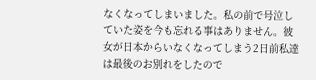なくなってしまいました。私の前で号泣していた姿を今も忘れる事はありません。彼女が日本からいなくなってしまう2日前私達は最後のお別れをしたので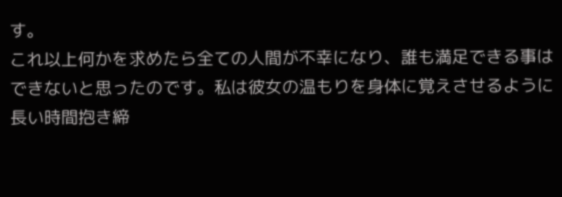す。
これ以上何かを求めたら全ての人間が不幸になり、誰も満足できる事はできないと思ったのです。私は彼女の温もりを身体に覚えさせるように長い時間抱き締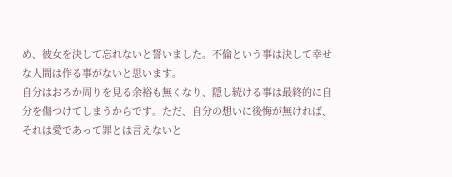め、彼女を決して忘れないと誓いました。不倫という事は決して幸せな人間は作る事がないと思います。
自分はおろか周りを見る余裕も無くなり、隠し続ける事は最終的に自分を傷つけてしまうからです。ただ、自分の想いに後悔が無ければ、それは愛であって罪とは言えないと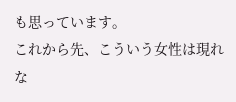も思っています。
これから先、こういう女性は現れな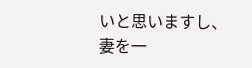いと思いますし、妻を一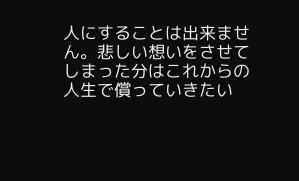人にすることは出来ません。悲しい想いをさせてしまった分はこれからの人生で償っていきたい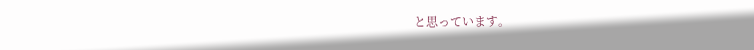と思っています。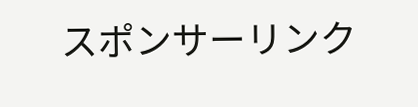スポンサーリンク